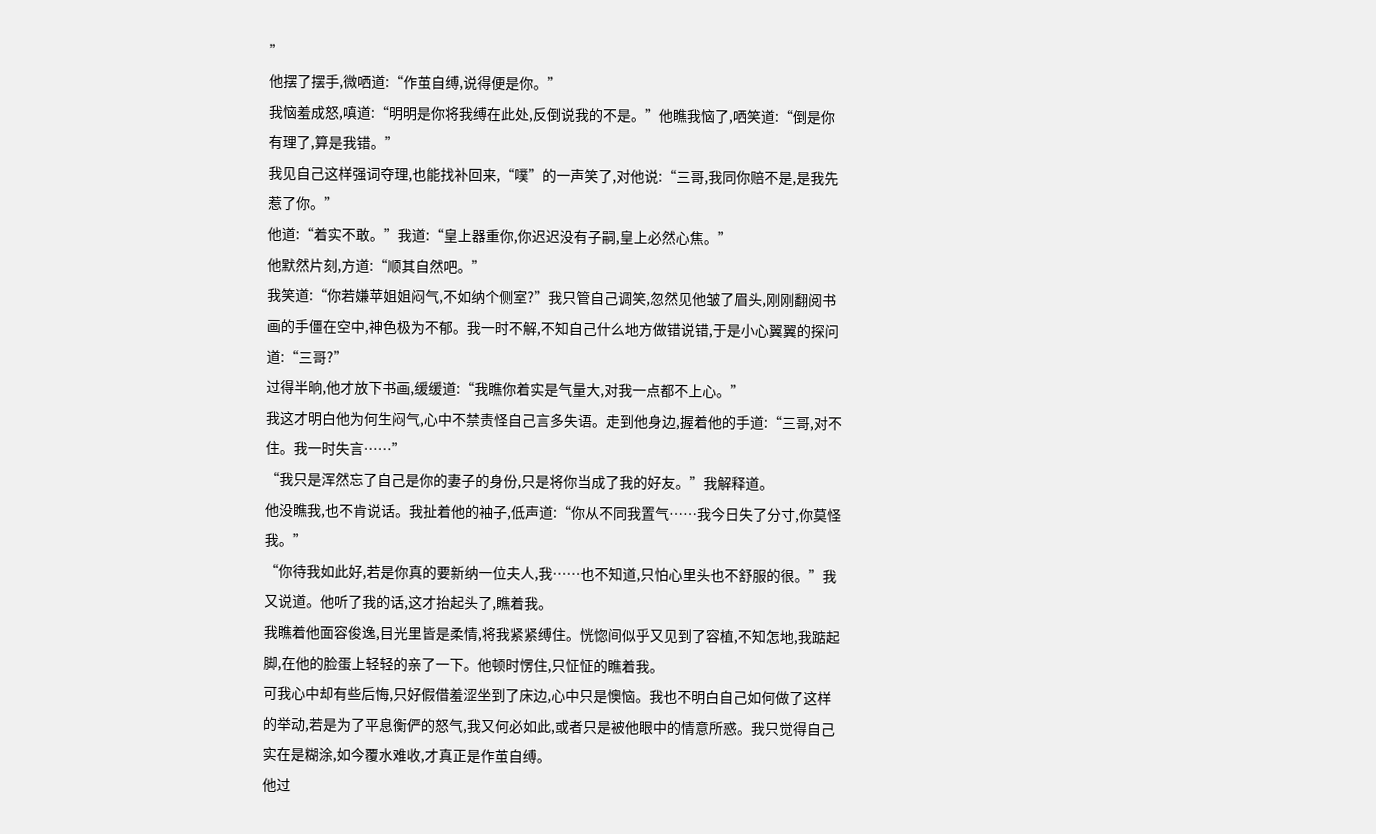”
他摆了摆手,微哂道:“作茧自缚,说得便是你。”
我恼羞成怒,嗔道:“明明是你将我缚在此处,反倒说我的不是。”他瞧我恼了,哂笑道:“倒是你有理了,算是我错。”
我见自己这样强词夺理,也能找补回来,“噗”的一声笑了,对他说:“三哥,我同你赔不是,是我先惹了你。”
他道:“着实不敢。”我道:“皇上器重你,你迟迟没有子嗣,皇上必然心焦。”
他默然片刻,方道:“顺其自然吧。”
我笑道:“你若嫌苹姐姐闷气,不如纳个侧室?”我只管自己调笑,忽然见他皱了眉头,刚刚翻阅书画的手僵在空中,神色极为不郁。我一时不解,不知自己什么地方做错说错,于是小心翼翼的探问道:“三哥?”
过得半晌,他才放下书画,缓缓道:“我瞧你着实是气量大,对我一点都不上心。”
我这才明白他为何生闷气,心中不禁责怪自己言多失语。走到他身边,握着他的手道:“三哥,对不住。我一时失言……”
“我只是浑然忘了自己是你的妻子的身份,只是将你当成了我的好友。”我解释道。
他没瞧我,也不肯说话。我扯着他的袖子,低声道:“你从不同我置气……我今日失了分寸,你莫怪我。”
“你待我如此好,若是你真的要新纳一位夫人,我……也不知道,只怕心里头也不舒服的很。”我又说道。他听了我的话,这才抬起头了,瞧着我。
我瞧着他面容俊逸,目光里皆是柔情,将我紧紧缚住。恍惚间似乎又见到了容植,不知怎地,我踮起脚,在他的脸蛋上轻轻的亲了一下。他顿时愣住,只怔怔的瞧着我。
可我心中却有些后悔,只好假借羞涩坐到了床边,心中只是懊恼。我也不明白自己如何做了这样的举动,若是为了平息衡俨的怒气,我又何必如此,或者只是被他眼中的情意所惑。我只觉得自己实在是糊涂,如今覆水难收,才真正是作茧自缚。
他过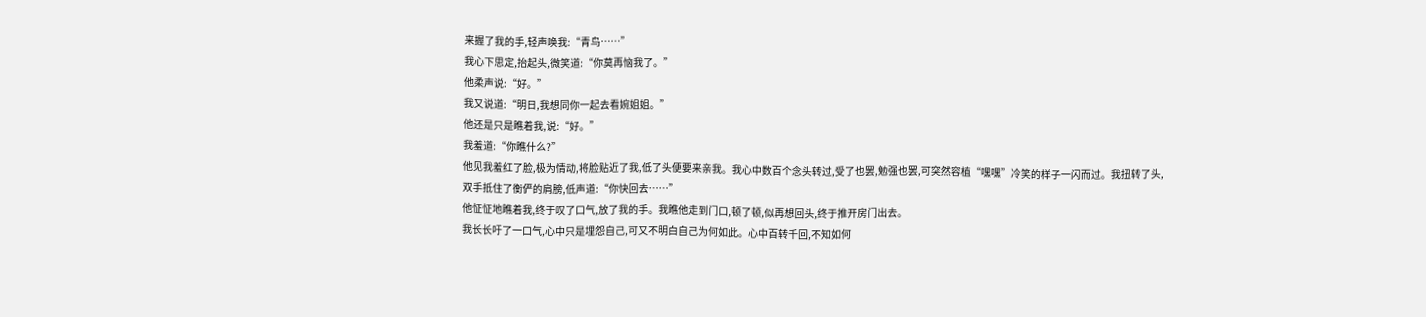来握了我的手,轻声唤我:“青鸟……”
我心下思定,抬起头,微笑道:“你莫再恼我了。”
他柔声说:“好。”
我又说道:“明日,我想同你一起去看婉姐姐。”
他还是只是瞧着我,说:“好。”
我羞道:“你瞧什么?”
他见我羞红了脸,极为情动,将脸贴近了我,低了头便要来亲我。我心中数百个念头转过,受了也罢,勉强也罢,可突然容植“嘿嘿”冷笑的样子一闪而过。我扭转了头,双手抵住了衡俨的肩膀,低声道:“你快回去……”
他怔怔地瞧着我,终于叹了口气,放了我的手。我瞧他走到门口,顿了顿,似再想回头,终于推开房门出去。
我长长吁了一口气,心中只是埋怨自己,可又不明白自己为何如此。心中百转千回,不知如何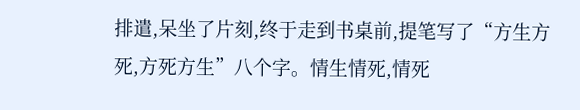排遣,呆坐了片刻,终于走到书桌前,提笔写了“方生方死,方死方生”八个字。情生情死,情死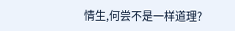情生,何尝不是一样道理?